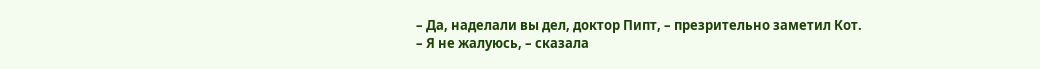– Да, наделали вы дел, доктор Пипт, – презрительно заметил Кот.
– Я не жалуюсь, – сказала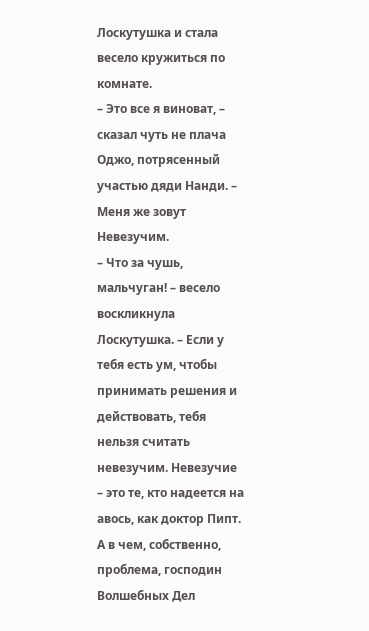Лоскутушка и стала весело кружиться по комнате.
– Это все я виноват, – сказал чуть не плача Оджо, потрясенный участью дяди Нанди. – Меня же зовут Невезучим.
– Что за чушь, мальчуган! – весело воскликнула Лоскутушка. – Если у тебя есть ум, чтобы принимать решения и действовать, тебя нельзя считать невезучим. Невезучие – это те, кто надеется на авось, как доктор Пипт. А в чем, собственно, проблема, господин Волшебных Дел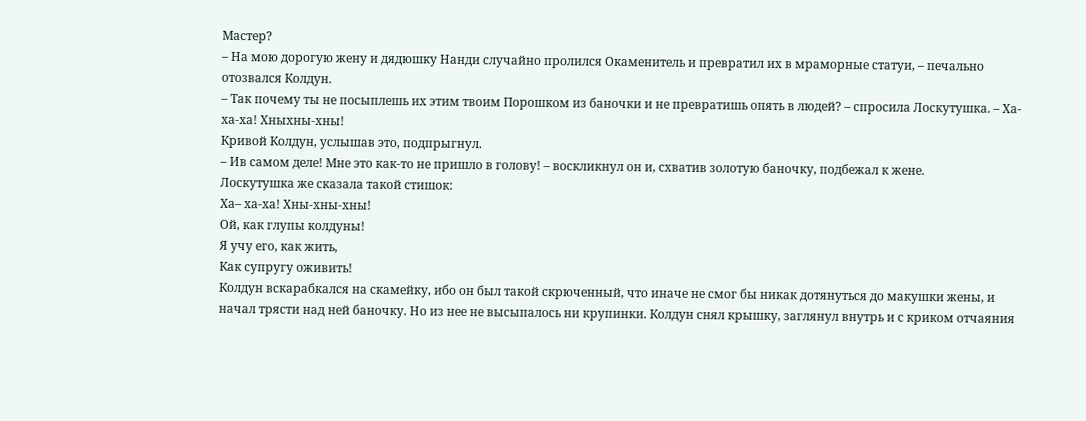Мастер?
– На мою дорогую жену и дядюшку Нанди случайно пролился Окаменитель и превратил их в мраморные статуи, – печально отозвался Колдун.
– Так почему ты не посыплешь их этим твоим Порошком из баночки и не превратишь опять в людей? – спросила Лоскутушка. – Ха-ха-ха! Хныхны-хны!
Кривой Колдун, услышав это, подпрыгнул.
– Ив самом деле! Мне это как-то не пришло в голову! – воскликнул он и, схватив золотую баночку, подбежал к жене.
Лоскутушка же сказала такой стишок:
Ха– ха-ха! Хны-хны-хны!
Ой, как глупы колдуны!
Я учу его, как жить,
Как супругу оживить!
Колдун вскарабкался на скамейку, ибо он был такой скрюченный, что иначе не смог бы никак дотянуться до макушки жены, и начал трясти над ней баночку. Но из нее не высыпалось ни крупинки. Колдун снял крышку, заглянул внутрь и с криком отчаяния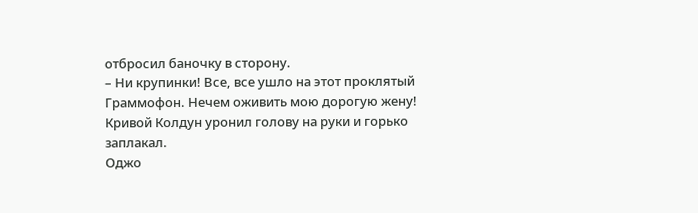отбросил баночку в сторону.
– Ни крупинки! Все, все ушло на этот проклятый Граммофон. Нечем оживить мою дорогую жену!
Кривой Колдун уронил голову на руки и горько заплакал.
Оджо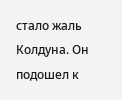стало жаль Колдуна. Он подошел к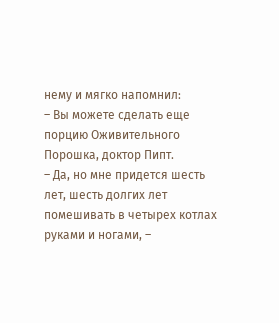нему и мягко напомнил:
– Вы можете сделать еще порцию Оживительного Порошка, доктор Пипт.
– Да, но мне придется шесть лет, шесть долгих лет помешивать в четырех котлах руками и ногами, –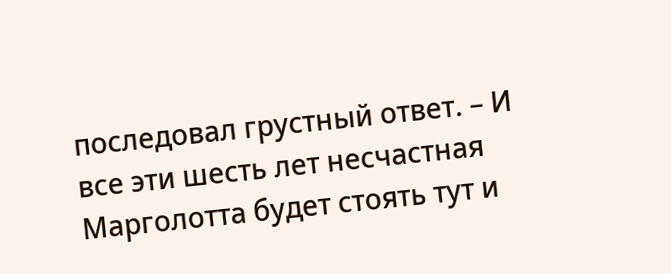последовал грустный ответ. – И все эти шесть лет несчастная Марголотта будет стоять тут и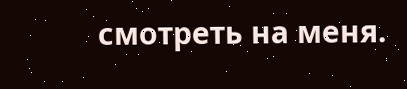смотреть на меня.